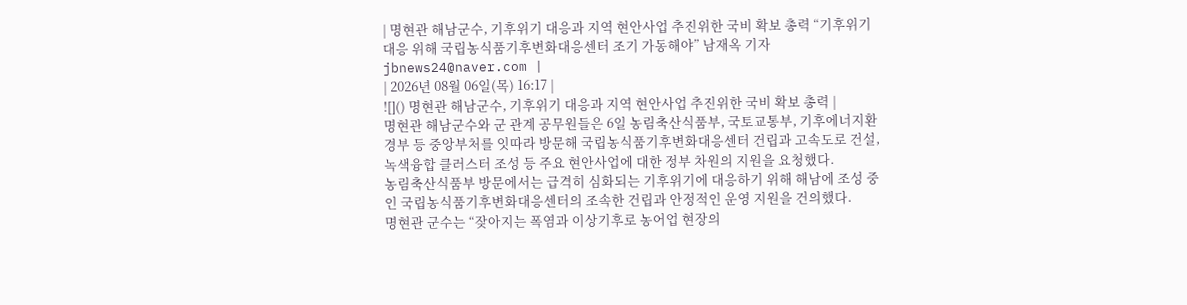| 명현관 해남군수, 기후위기 대응과 지역 현안사업 추진위한 국비 확보 총력 “기후위기 대응 위해 국립농식품기후변화대응센터 조기 가동해야” 남재옥 기자 jbnews24@naver.com |
| 2026년 08월 06일(목) 16:17 |
![]() 명현관 해남군수, 기후위기 대응과 지역 현안사업 추진위한 국비 확보 총력 |
명현관 해남군수와 군 관계 공무원들은 6일 농림축산식품부, 국토교통부, 기후에너지환경부 등 중앙부처를 잇따라 방문해 국립농식품기후변화대응센터 건립과 고속도로 건설, 녹색융합 클러스터 조성 등 주요 현안사업에 대한 정부 차원의 지원을 요청했다.
농림축산식품부 방문에서는 급격히 심화되는 기후위기에 대응하기 위해 해남에 조성 중인 국립농식품기후변화대응센터의 조속한 건립과 안정적인 운영 지원을 건의했다.
명현관 군수는 “잦아지는 폭염과 이상기후로 농어업 현장의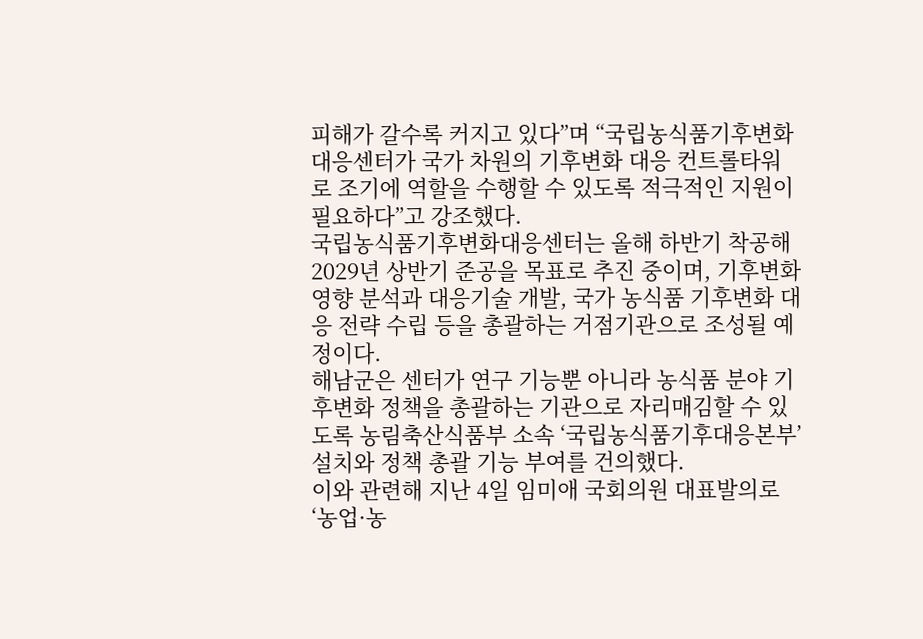피해가 갈수록 커지고 있다”며 “국립농식품기후변화대응센터가 국가 차원의 기후변화 대응 컨트롤타워로 조기에 역할을 수행할 수 있도록 적극적인 지원이 필요하다”고 강조했다.
국립농식품기후변화대응센터는 올해 하반기 착공해 2029년 상반기 준공을 목표로 추진 중이며, 기후변화 영향 분석과 대응기술 개발, 국가 농식품 기후변화 대응 전략 수립 등을 총괄하는 거점기관으로 조성될 예정이다.
해남군은 센터가 연구 기능뿐 아니라 농식품 분야 기후변화 정책을 총괄하는 기관으로 자리매김할 수 있도록 농림축산식품부 소속 ‘국립농식품기후대응본부’ 설치와 정책 총괄 기능 부여를 건의했다.
이와 관련해 지난 4일 임미애 국회의원 대표발의로 ‘농업·농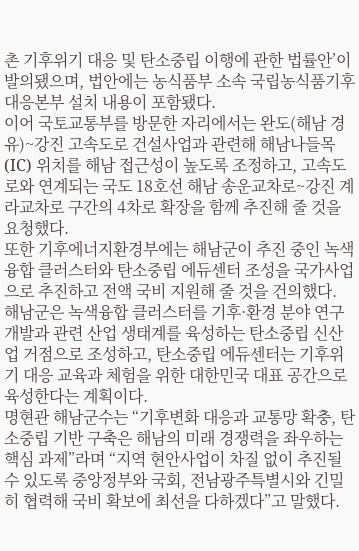촌 기후위기 대응 및 탄소중립 이행에 관한 법률안’이 발의됐으며, 법안에는 농식품부 소속 국립농식품기후대응본부 설치 내용이 포함됐다.
이어 국토교통부를 방문한 자리에서는 완도(해남 경유)~강진 고속도로 건설사업과 관련해 해남나들목(IC) 위치를 해남 접근성이 높도록 조정하고, 고속도로와 연계되는 국도 18호선 해남 송운교차로~강진 계라교차로 구간의 4차로 확장을 함께 추진해 줄 것을 요청했다.
또한 기후에너지환경부에는 해남군이 추진 중인 녹색융합 클러스터와 탄소중립 에듀센터 조성을 국가사업으로 추진하고 전액 국비 지원해 줄 것을 건의했다.
해남군은 녹색융합 클러스터를 기후·환경 분야 연구개발과 관련 산업 생태계를 육성하는 탄소중립 신산업 거점으로 조성하고, 탄소중립 에듀센터는 기후위기 대응 교육과 체험을 위한 대한민국 대표 공간으로 육성한다는 계획이다.
명현관 해남군수는 “기후변화 대응과 교통망 확충, 탄소중립 기반 구축은 해남의 미래 경쟁력을 좌우하는 핵심 과제”라며 “지역 현안사업이 차질 없이 추진될 수 있도록 중앙정부와 국회, 전남광주특별시와 긴밀히 협력해 국비 확보에 최선을 다하겠다”고 말했다.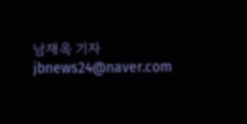남재옥 기자 jbnews24@naver.com